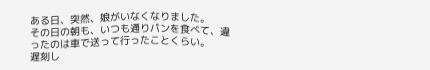ある日、突然、娘がいなくなりました。
その日の朝も、いつも通りパンを食べて、違ったのは車で送って行ったことくらい。
遅刻し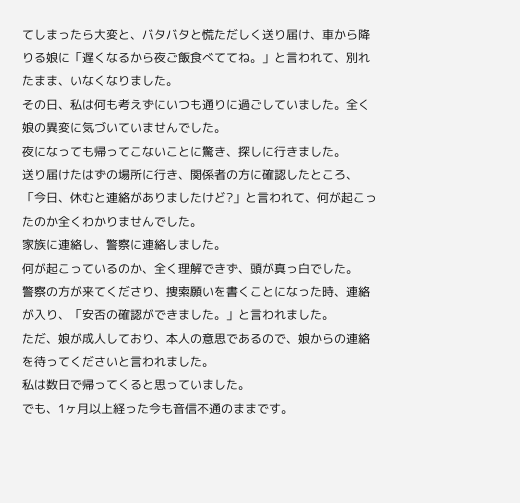てしまったら大変と、バタバタと慌ただしく送り届け、車から降りる娘に「遅くなるから夜ご飯食べててね。」と言われて、別れたまま、いなくなりました。
その日、私は何も考えずにいつも通りに過ごしていました。全く娘の異変に気づいていませんでした。
夜になっても帰ってこないことに驚き、探しに行きました。
送り届けたはずの場所に行き、関係者の方に確認したところ、「今日、休むと連絡がありましたけど?」と言われて、何が起こったのか全くわかりませんでした。
家族に連絡し、警察に連絡しました。
何が起こっているのか、全く理解できず、頭が真っ白でした。
警察の方が来てくださり、捜索願いを書くことになった時、連絡が入り、「安否の確認ができました。」と言われました。
ただ、娘が成人しており、本人の意思であるので、娘からの連絡を待ってくださいと言われました。
私は数日で帰ってくると思っていました。
でも、1ヶ月以上経った今も音信不通のままです。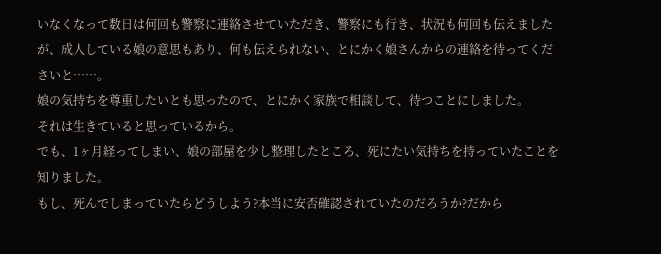いなくなって数日は何回も警察に連絡させていただき、警察にも行き、状況も何回も伝えましたが、成人している娘の意思もあり、何も伝えられない、とにかく娘さんからの連絡を待ってくださいと……。
娘の気持ちを尊重したいとも思ったので、とにかく家族で相談して、待つことにしました。
それは生きていると思っているから。
でも、1ヶ月経ってしまい、娘の部屋を少し整理したところ、死にたい気持ちを持っていたことを知りました。
もし、死んでしまっていたらどうしよう?本当に安否確認されていたのだろうか?だから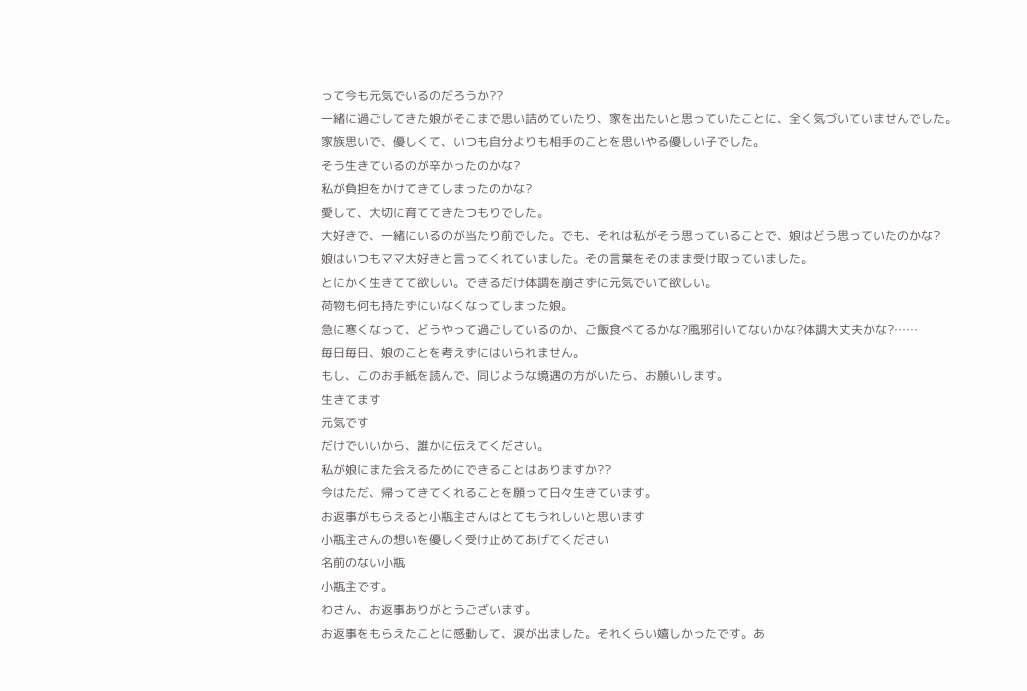って今も元気でいるのだろうか??
一緒に過ごしてきた娘がそこまで思い詰めていたり、家を出たいと思っていたことに、全く気づいていませんでした。
家族思いで、優しくて、いつも自分よりも相手のことを思いやる優しい子でした。
そう生きているのが辛かったのかな?
私が負担をかけてきてしまったのかな?
愛して、大切に育ててきたつもりでした。
大好きで、一緒にいるのが当たり前でした。でも、それは私がそう思っていることで、娘はどう思っていたのかな?
娘はいつもママ大好きと言ってくれていました。その言葉をそのまま受け取っていました。
とにかく生きてて欲しい。できるだけ体調を崩さずに元気でいて欲しい。
荷物も何も持たずにいなくなってしまった娘。
急に寒くなって、どうやって過ごしているのか、ご飯食べてるかな?風邪引いてないかな?体調大丈夫かな?……
毎日毎日、娘のことを考えずにはいられません。
もし、このお手紙を読んで、同じような境遇の方がいたら、お願いします。
生きてます
元気です
だけでいいから、誰かに伝えてください。
私が娘にまた会えるためにできることはありますか??
今はただ、帰ってきてくれることを願って日々生きています。
お返事がもらえると小瓶主さんはとてもうれしいと思います
小瓶主さんの想いを優しく受け止めてあげてください
名前のない小瓶
小瓶主です。
わさん、お返事ありがとうございます。
お返事をもらえたことに感動して、涙が出ました。それくらい嬉しかったです。あ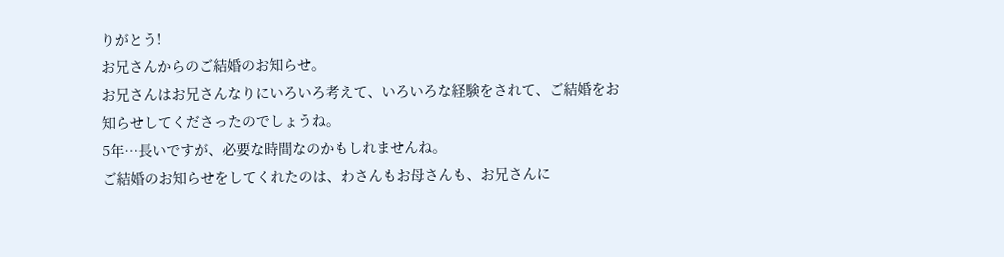りがとう!
お兄さんからのご結婚のお知らせ。
お兄さんはお兄さんなりにいろいろ考えて、いろいろな経験をされて、ご結婚をお知らせしてくださったのでしょうね。
5年…長いですが、必要な時間なのかもしれませんね。
ご結婚のお知らせをしてくれたのは、わさんもお母さんも、お兄さんに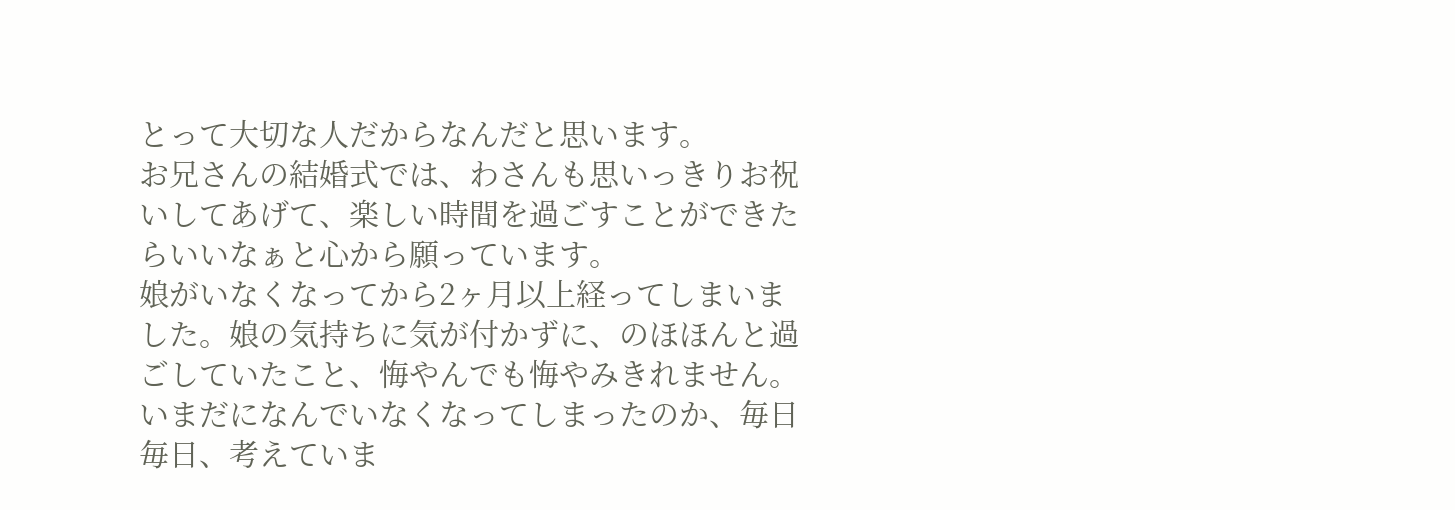とって大切な人だからなんだと思います。
お兄さんの結婚式では、わさんも思いっきりお祝いしてあげて、楽しい時間を過ごすことができたらいいなぁと心から願っています。
娘がいなくなってから2ヶ月以上経ってしまいました。娘の気持ちに気が付かずに、のほほんと過ごしていたこと、悔やんでも悔やみきれません。いまだになんでいなくなってしまったのか、毎日毎日、考えていま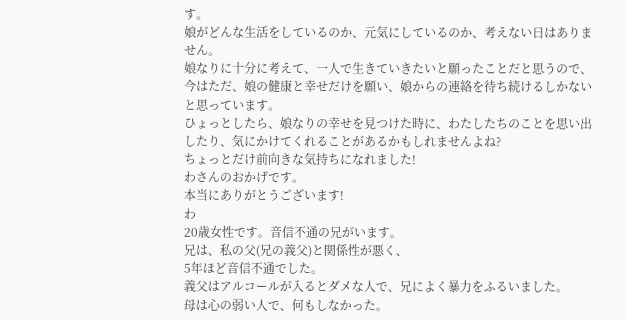す。
娘がどんな生活をしているのか、元気にしているのか、考えない日はありません。
娘なりに十分に考えて、一人で生きていきたいと願ったことだと思うので、今はただ、娘の健康と幸せだけを願い、娘からの連絡を待ち続けるしかないと思っています。
ひょっとしたら、娘なりの幸せを見つけた時に、わたしたちのことを思い出したり、気にかけてくれることがあるかもしれませんよね?
ちょっとだけ前向きな気持ちになれました!
わさんのおかげです。
本当にありがとうございます!
わ
20歳女性です。音信不通の兄がいます。
兄は、私の父(兄の義父)と関係性が悪く、
5年ほど音信不通でした。
義父はアルコールが入るとダメな人で、兄によく暴力をふるいました。
母は心の弱い人で、何もしなかった。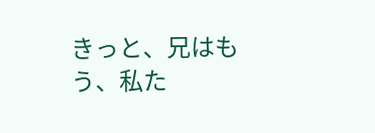きっと、兄はもう、私た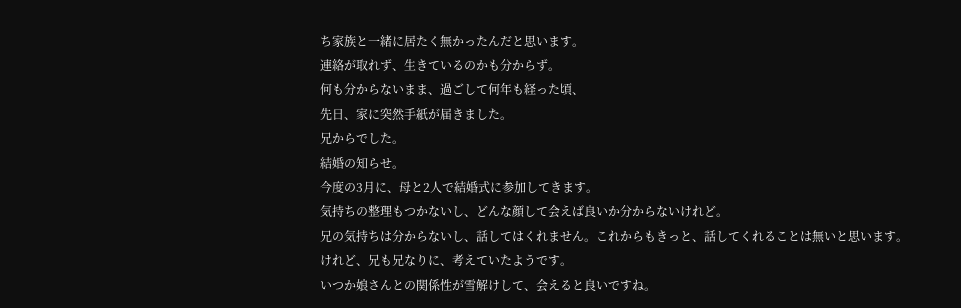ち家族と一緒に居たく無かったんだと思います。
連絡が取れず、生きているのかも分からず。
何も分からないまま、過ごして何年も経った頃、
先日、家に突然手紙が届きました。
兄からでした。
結婚の知らせ。
今度の3月に、母と2人で結婚式に参加してきます。
気持ちの整理もつかないし、どんな顔して会えば良いか分からないけれど。
兄の気持ちは分からないし、話してはくれません。これからもきっと、話してくれることは無いと思います。
けれど、兄も兄なりに、考えていたようです。
いつか娘さんとの関係性が雪解けして、会えると良いですね。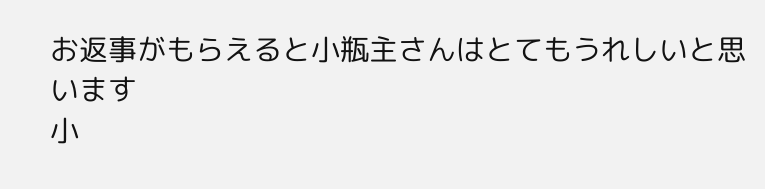お返事がもらえると小瓶主さんはとてもうれしいと思います
小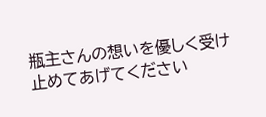瓶主さんの想いを優しく受け止めてあげてください